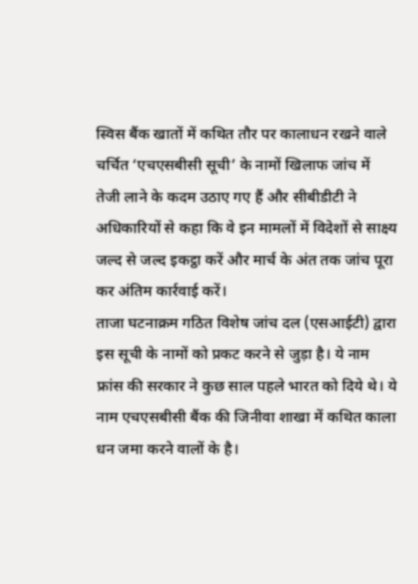स्विस बैंक खातों में कथित तौर पर कालाधन रखने वाले चर्चित ‘एचएसबीसी सूची’ के नामों खिलाफ जांच में तेजी लाने के कदम उठाए गए हैं और सीबीडीटी ने अधिकारियों से कहा कि वे इन मामलों में विदेशों से साक्ष्य जल्द से जल्द इकट्ठा करें और मार्च के अंत तक जांच पूरा कर अंतिम कार्रवाई करें।
ताजा घटनाक्रम गठित विशेष जांच दल (एसआईटी) द्वारा इस सूची के नामों को प्रकट करने से जुड़ा है। ये नाम फ्रांस की सरकार ने कुछ साल पहले भारत को दिये थे। ये नाम एचएसबीसी बैंक की जिनीवा शाखा में कथित काला धन जमा करने वालों के है।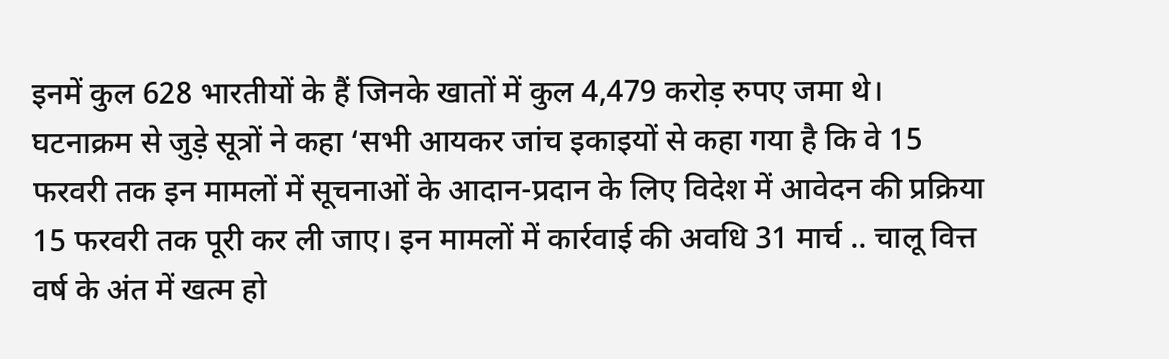इनमें कुल 628 भारतीयों के हैं जिनके खातों में कुल 4,479 करोड़ रुपए जमा थे।
घटनाक्रम से जुड़े सूत्रों ने कहा ‘सभी आयकर जांच इकाइयों से कहा गया है कि वे 15 फरवरी तक इन मामलों में सूचनाओं के आदान-प्रदान के लिए विदेश में आवेदन की प्रक्रिया 15 फरवरी तक पूरी कर ली जाए। इन मामलों में कार्रवाई की अवधि 31 मार्च .. चालू वित्त वर्ष के अंत में खत्म हो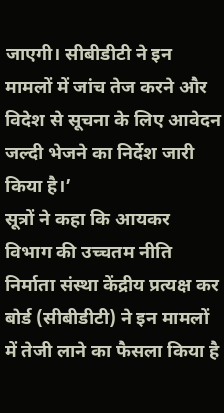जाएगी। सीबीडीटी ने इन मामलों में जांच तेज करने और विदेश से सूचना के लिए आवेदन जल्दी भेजने का निर्देश जारी किया है।’
सूत्रों ने कहा कि आयकर विभाग की उच्चतम नीति निर्माता संस्था केंद्रीय प्रत्यक्ष कर बोर्ड (सीबीडीटी) ने इन मामलों में तेजी लाने का फैसला किया है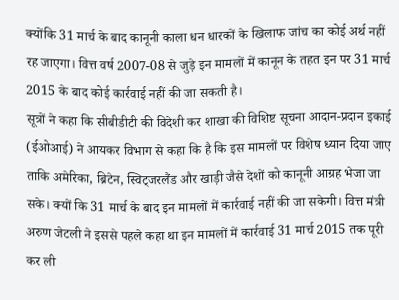क्योंकि 31 मार्च के बाद कानूनी काला धन धारकों के खिलाफ जांच का कोई अर्थ नहीं रह जाएगा। वित्त वर्ष 2007-08 से जुड़े इन मामलों में कानून के तहत इन पर 31 मार्च 2015 के बाद कोई कार्रवाई नहीं की जा सकती है।
सूत्रों ने कहा कि सीबीडीटी की विदेशी कर शाखा की विशिष्ट सूचना आदान-प्रदान इकाई (ईओआई) ने आयकर विभाग से कहा कि है कि इस मामलों पर विशेष ध्यान दिया जाए ताकि अमेरिका, ब्रिटेन, स्विट्जरलैंड और खाड़ी जैसे देशों को कानूनी आग्रह भेजा जा सके। क्यों कि 31 मार्च के बाद इन मामलों में कार्रवाई नहीं की जा सकेगी। वित्त मंत्री अरुण जेटली ने इससे पहले कहा था इन मामलों में कार्रवाई 31 मार्च 2015 तक पूरी कर ली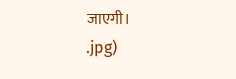जाएगी।
.jpg)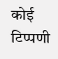कोई टिप्पणी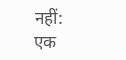नहीं:
एक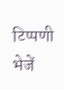टिप्पणी भेजें